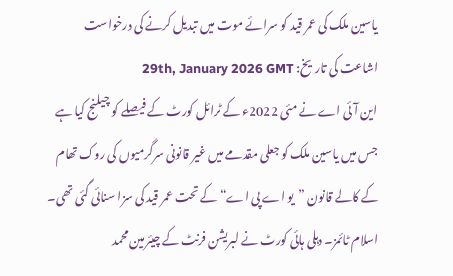یاسین ملک کی عمر قید کو سرائے موت میں تبدیل کرنے کی درخواست
اشاعت کی تاریخ: 29th, January 2026 GMT
این آئی اے نے مئی 2022ء کے ٹرائل کورٹ کے فیصلے کو چیلنج کیا ہے جس میں یاسین ملک کو جعلی مقدمے میں غیر قانونی سرگرمیوں کی روک تھام کے کالے قانون ”یو اے پی اے“ کے تحت عمر قید کی سزا سنائی گئی تھی۔ اسلام ٹائمز۔ دہلی ہائی کورٹ نے لبریشن فرنٹ کے چیئرمین محمد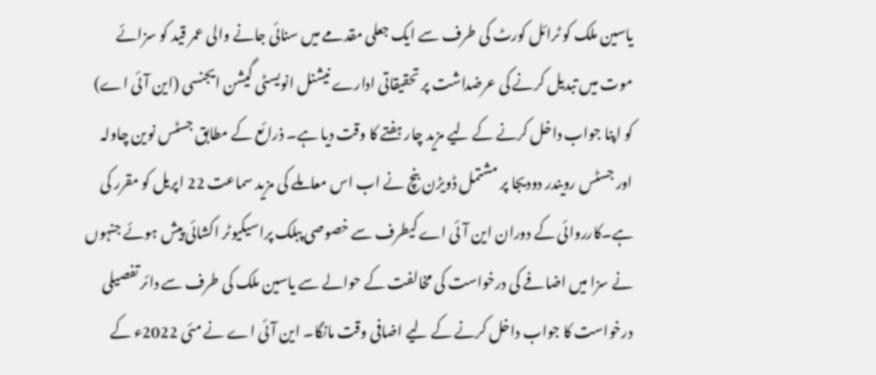یاسین ملک کو ٹرائل کورٹ کی طرف سے ایک جعلی مقدمے میں سنائی جانے والی عمر قید کو سزائے موت میں تبدیل کرنے کی عرضداشت پر تحقیقاتی ادارے نیشنل انویسٹی گیشن ایجنسی (این آئی اے) کو اپنا جواب داخل کرنے کے لیے مزید چار ہفتے کا وقت دیا ہے۔ ذرائع کے مطابق جسٹس نوین چاولہ اور جسٹس رویندر دودیجا پر مشتمل ڈویڑن بنچ نے اب اس معاملے کی مزید سماعت 22 اپریل کو مقرر کی ہے۔کارروائی کے دوران این آئی اے کیطرف سے خصوصی پبلک پراسیکیوٹر اکشائی پیش ہوئے جنہوں نے سزا میں اضافے کی درخواست کی مخالفت کے حوالے سے یاسین ملک کی طرف سے دائر تفصیلی درخواست کا جواب داخل کرنے کے لیے اضافی وقت مانگا۔ این آئی اے نے مئی 2022ء کے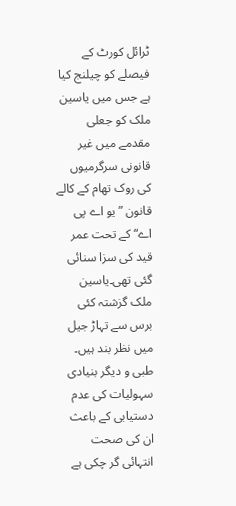ٹرائل کورٹ کے فیصلے کو چیلنج کیا ہے جس میں یاسین ملک کو جعلی مقدمے میں غیر قانونی سرگرمیوں کی روک تھام کے کالے قانون ”یو اے پی اے“ کے تحت عمر قید کی سزا سنائی گئی تھی۔یاسین ملک گزشتہ کئی برس سے تہاڑ جیل میں نظر بند ہیں۔ طبی و دیگر بنیادی سہولیات کی عدم دستیابی کے باعث ان کی صحت انتہائی گر چکی ہے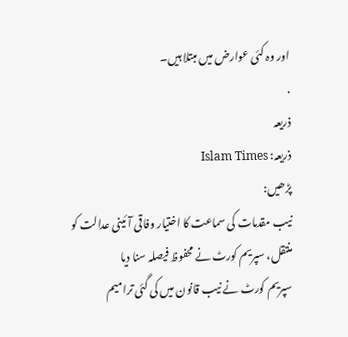اور وہ کئی عوارض میں مبتلا ہیں۔
.
ذریعہ
ذریعہ: Islam Times
پڑھیں:
نیب مقدمات کی سماعت کا اختیار وفاقی آئینی عدالت کو منتقل، سپریم کورٹ نے محفوظ فیصلہ سنا دیا
سپریم کورٹ نے نیب قانون میں کی گئی ترامیم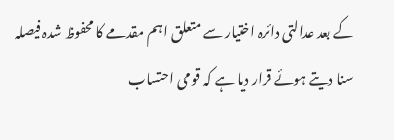کے بعد عدالتی دائرہ اختیار سے متعلق اہم مقدمے کا محفوظ شدہ فیصلہ سنا دیتے ہوئے قرار دیا ہے کہ قومی احتساب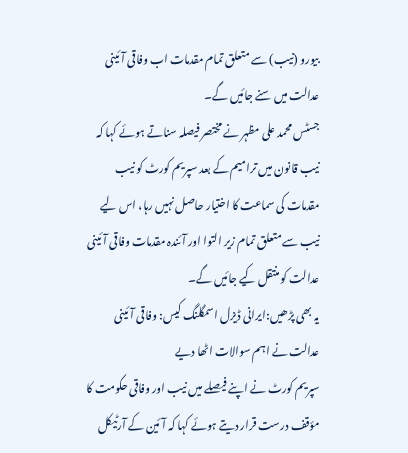بیورو (نیب) سے متعلق تمام مقدمات اب وفاقی آئینی عدالت میں سنے جائیں گے۔
جسٹس محمد علی مظہر نے مختصر فیصلہ سناتے ہوئے کہا کہ نیب قانون میں ترامیم کے بعد سپریم کورٹ کو نیب مقدمات کی سماعت کا اختیار حاصل نہیں رہا، اس لیے نیب سے متعلق تمام زیر التوا اور آئندہ مقدمات وفاقی آئینی عدالت کو منتقل کیے جائیں گے۔
یہ بھی پڑھیں:ایرانی ڈیزل اسمگلنگ کیس: وفاقی آئینی عدالت نے اہم سوالات اٹھا دیے
سپریم کورٹ نے اپنے فیصلے میں نیب اور وفاقی حکومت کا مؤقف درست قرار دیتے ہوئے کہا کہ آئین کے آرٹیکل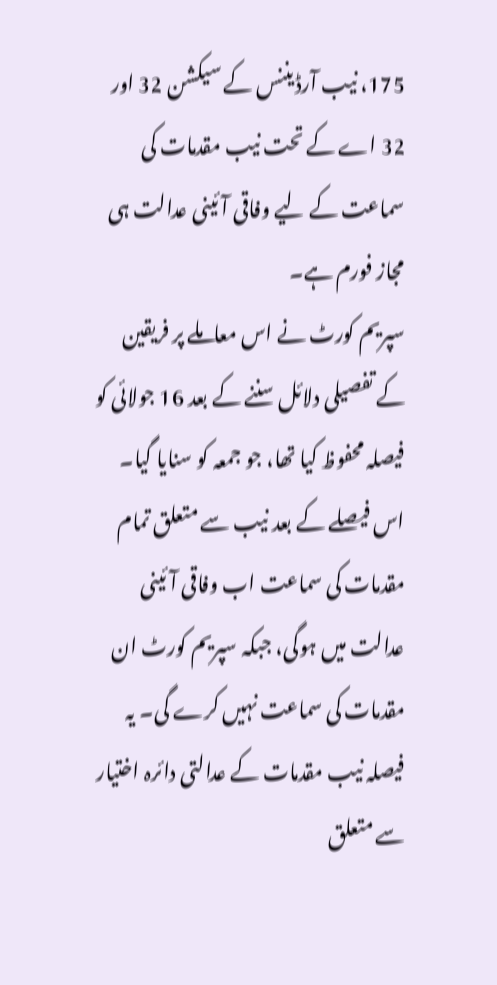175، نیب آرڈیننس کے سیکشن 32 اور 32 اے کے تحت نیب مقدمات کی سماعت کے لیے وفاقی آئینی عدالت ہی مجاز فورم ہے۔
سپریم کورٹ نے اس معاملے پر فریقین کے تفصیلی دلائل سننے کے بعد 16 جولائی کو فیصلہ محفوظ کیا تھا، جو جمعہ کو سنایا گیا۔
اس فیصلے کے بعد نیب سے متعلق تمام مقدمات کی سماعت اب وفاقی آئینی عدالت میں ہوگی، جبکہ سپریم کورٹ ان مقدمات کی سماعت نہیں کرے گی۔ یہ فیصلہ نیب مقدمات کے عدالتی دائرہ اختیار سے متعلق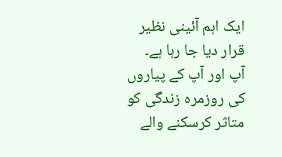ایک اہم آئینی نظیر قرار دیا جا رہا ہے۔
آپ اور آپ کے پیاروں کی روزمرہ زندگی کو متاثر کرسکنے والے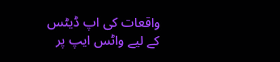واقعات کی اپ ڈیٹس کے لیے واٹس ایپ پر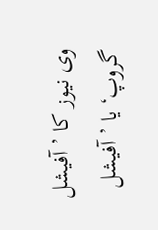وی نیوز کا ’آفیشل گروپ‘ یا ’آفیشل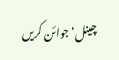چینل‘ جوائن کریں